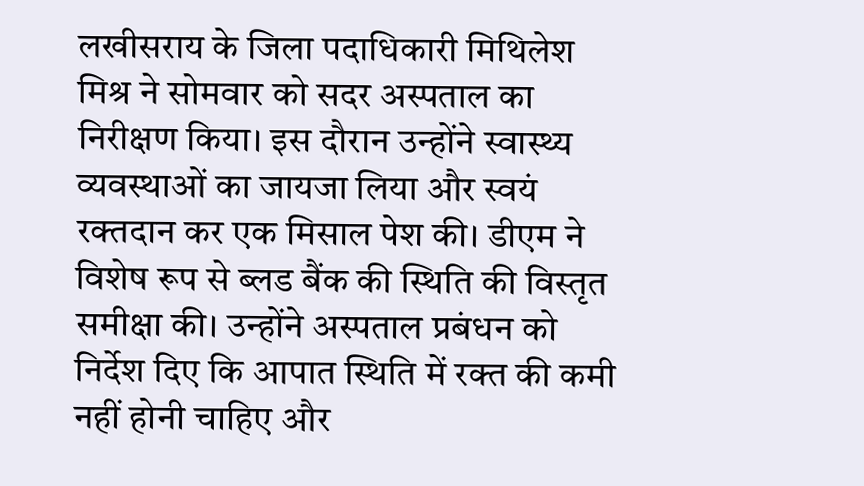लखीसराय के जिला पदाधिकारी मिथिलेश मिश्र ने सोमवार को सदर अस्पताल का निरीक्षण किया। इस दौरान उन्होंने स्वास्थ्य व्यवस्थाओं का जायजा लिया और स्वयं रक्तदान कर एक मिसाल पेश की। डीएम ने विशेष रूप से ब्लड बैंक की स्थिति की विस्तृत समीक्षा की। उन्होंने अस्पताल प्रबंधन को निर्देश दिए कि आपात स्थिति में रक्त की कमी नहीं होनी चाहिए और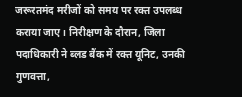जरूरतमंद मरीजों को समय पर रक्त उपलब्ध कराया जाए। निरीक्षण के दौरान, जिला पदाधिकारी ने ब्लड बैंक में रक्त यूनिट, उनकी गुणवत्ता,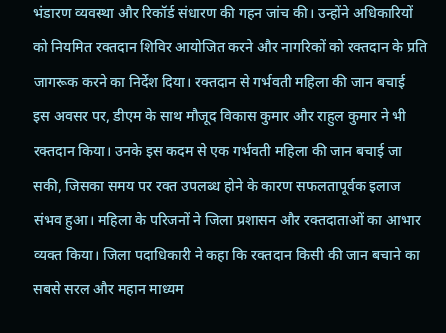भंडारण व्यवस्था और रिकॉर्ड संधारण की गहन जांच की। उन्होंने अधिकारियों को नियमित रक्तदान शिविर आयोजित करने और नागरिकों को रक्तदान के प्रति जागरूक करने का निर्देश दिया। रक्तदान से गर्भवती महिला की जान बचाई
इस अवसर पर, डीएम के साथ मौजूद विकास कुमार और राहुल कुमार ने भी रक्तदान किया। उनके इस कदम से एक गर्भवती महिला की जान बचाई जा सकी, जिसका समय पर रक्त उपलब्ध होने के कारण सफलतापूर्वक इलाज संभव हुआ। महिला के परिजनों ने जिला प्रशासन और रक्तदाताओं का आभार व्यक्त किया। जिला पदाधिकारी ने कहा कि रक्तदान किसी की जान बचाने का सबसे सरल और महान माध्यम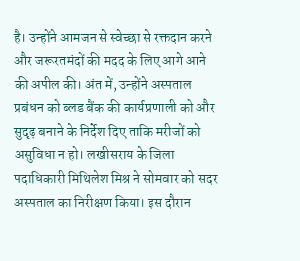है। उन्होंने आमजन से स्वेच्छा से रक्तदान करने और जरूरतमंदों की मदद के लिए आगे आने की अपील की। अंत में, उन्होंने अस्पताल प्रबंधन को ब्लड बैंक की कार्यप्रणाली को और सुदृढ़ बनाने के निर्देश दिए ताकि मरीजों को असुविधा न हो। लखीसराय के जिला पदाधिकारी मिथिलेश मिश्र ने सोमवार को सदर अस्पताल का निरीक्षण किया। इस दौरान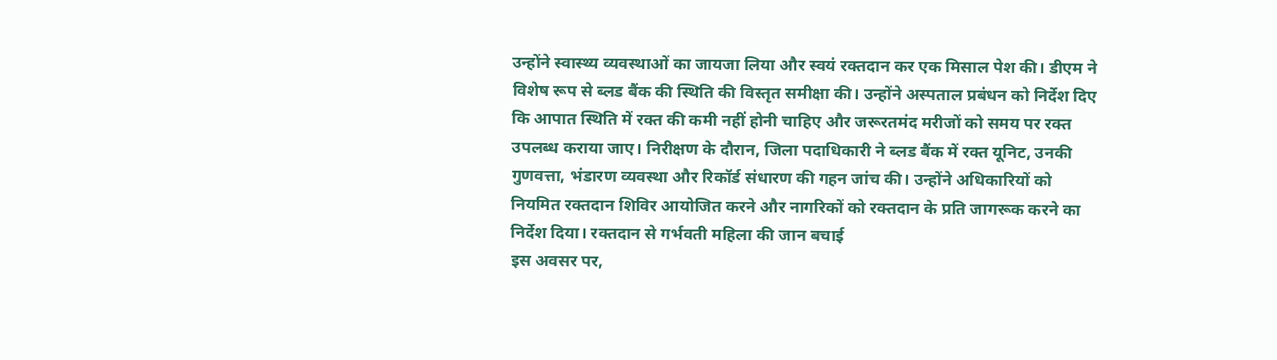उन्होंने स्वास्थ्य व्यवस्थाओं का जायजा लिया और स्वयं रक्तदान कर एक मिसाल पेश की। डीएम ने विशेष रूप से ब्लड बैंक की स्थिति की विस्तृत समीक्षा की। उन्होंने अस्पताल प्रबंधन को निर्देश दिए कि आपात स्थिति में रक्त की कमी नहीं होनी चाहिए और जरूरतमंद मरीजों को समय पर रक्त उपलब्ध कराया जाए। निरीक्षण के दौरान, जिला पदाधिकारी ने ब्लड बैंक में रक्त यूनिट, उनकी गुणवत्ता, भंडारण व्यवस्था और रिकॉर्ड संधारण की गहन जांच की। उन्होंने अधिकारियों को नियमित रक्तदान शिविर आयोजित करने और नागरिकों को रक्तदान के प्रति जागरूक करने का निर्देश दिया। रक्तदान से गर्भवती महिला की जान बचाई
इस अवसर पर,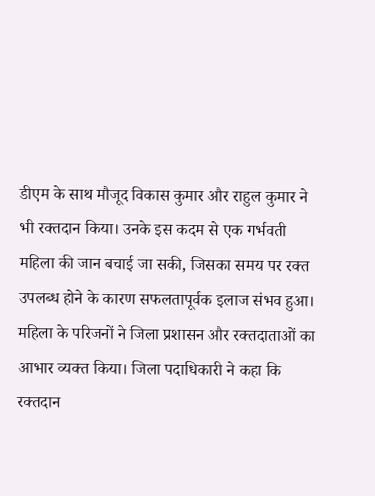डीएम के साथ मौजूद विकास कुमार और राहुल कुमार ने भी रक्तदान किया। उनके इस कदम से एक गर्भवती महिला की जान बचाई जा सकी, जिसका समय पर रक्त उपलब्ध होने के कारण सफलतापूर्वक इलाज संभव हुआ। महिला के परिजनों ने जिला प्रशासन और रक्तदाताओं का आभार व्यक्त किया। जिला पदाधिकारी ने कहा कि रक्तदान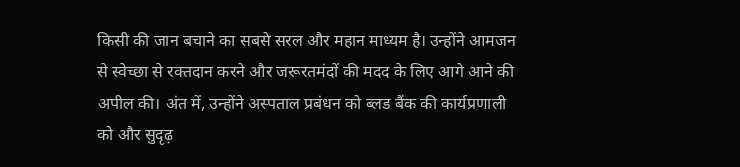किसी की जान बचाने का सबसे सरल और महान माध्यम है। उन्होंने आमजन से स्वेच्छा से रक्तदान करने और जरूरतमंदों की मदद के लिए आगे आने की अपील की। अंत में, उन्होंने अस्पताल प्रबंधन को ब्लड बैंक की कार्यप्रणाली को और सुदृढ़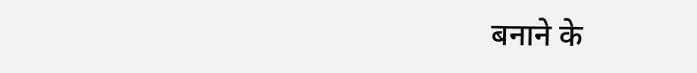बनाने के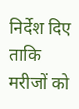निर्देश दिए ताकि मरीजों को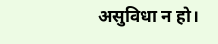असुविधा न हो।